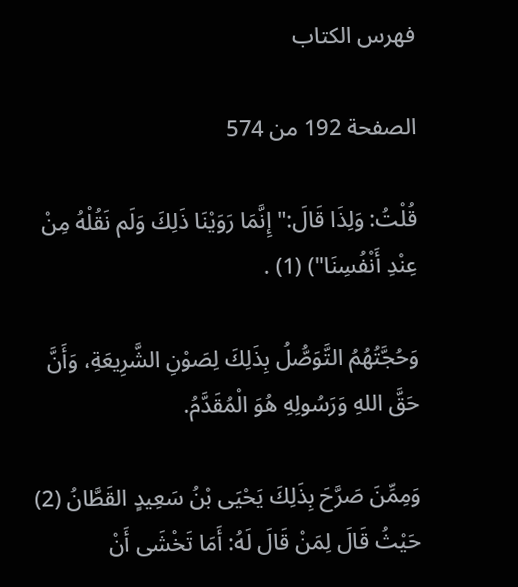فهرس الكتاب

الصفحة 192 من 574

قُلْتُ: وَلِذَا قَالَ:"إِنَّمَا رَوَيْنَا ذَلِكَ وَلَم نَقُلْهُ مِنْ عِنْدِ أَنْفُسِنَا") (1) .

وَحُجَّتُهُمُ التَّوَصُّلُ بِذَلِكَ لِصَوْنِ الشَّرِيعَةِ، وَأَنَّ حَقَّ اللهِ وَرَسُولِهِ هُوَ الْمُقَدَّمُ.

وَمِمِّنَ صَرَّحَ بِذَلِكَ يَحْيَى بْنُ سَعِيدٍ القَطَّانُ (2) حَيْثُ قَالَ لِمَنْ قَالَ لَهُ: أَمَا تَخْشَى أَنْ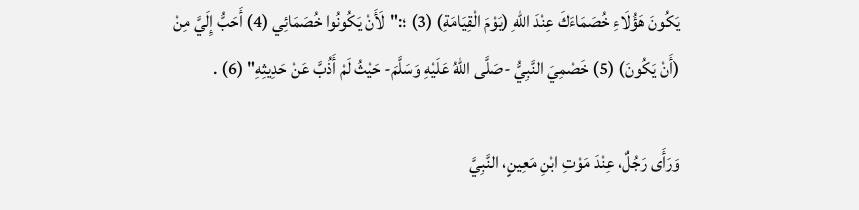يَكُونَ هَؤُلَاءِ خُصَمَاءَكَ عِنْدَ اللهِ (يَوْمَ الْقِيَامَةِ) (3) ؛:"لَأَنْ يَكُونُوا خُصَمَائِي (4) أَحَبُّ إِلَيَّ مِنْ (أَنْ يَكُونَ) (5) خَصْمِيَ النَّبِيُّ -صَلَّى اللهُ عَلَيْهِ وَسَلَّمَ- حَيْثُ لَمْ أَذُبَّ عَنْ حَدِيثِهِ" (6) .

وَرَأَى رَجُلٌ، عِنْدَ مَوْتِ ابْنِ مَعِينٍ، النَّبِيَّ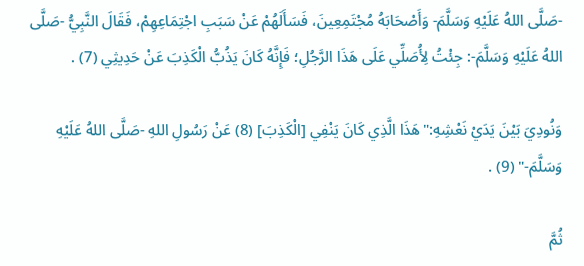-صَلَّى اللهُ عَلَيْهِ وَسَلَّمَ- وَأَصْحَابَهُ مُجْتَمِعِينَ، فَسَأَلَهُمْ عَنْ سَبَبِ اجْتِمَاعِهِمْ، فَقَالَ النَّبِيُّ -صَلَّى اللهُ عَلَيْهِ وَسَلَّمَ-: جِئْتُ لِأُصَلِّي عَلَى هَذَا الرَّجُلِ؛ فَإِنَّهُ كَانَ يَذُبُّ الْكَذِبَ عَنْ حَدِيثِي (7) .

وَنُودِيَ بَيْنَ يَدَيْ نَعْشِهِ:"هَذَا الَّذِي كَانَ يَنْفِي [الْكَذِبَ] (8) عَنْ رَسُولِ اللهِ -صَلَّى اللهُ عَلَيْهِ وَسَلَّمَ-" (9) .

ثُمَّ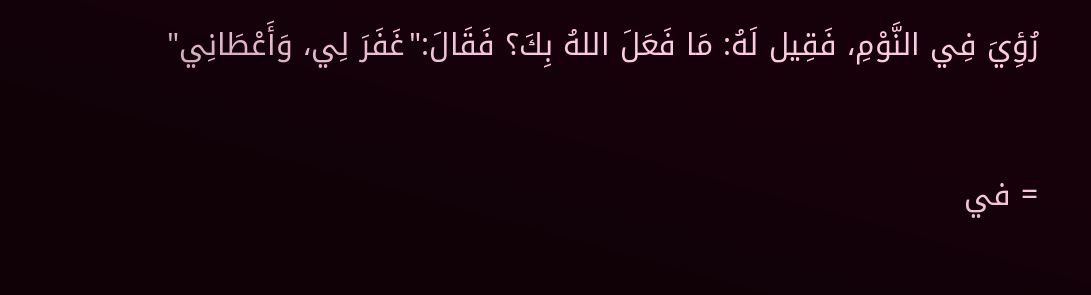رُؤِيَ فِي النَّوْمِ، فَقِيل لَهُ: مَا فَعَلَ اللهُ بِكَ؟ فَقَالَ:"غَفَرَ لِي، وَأَعْطَانِي"

= في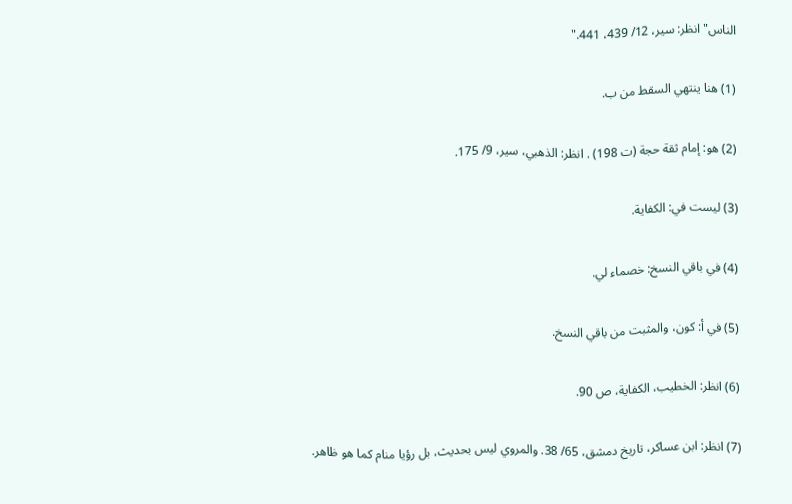الناس"انظر: سير، 12/ 439، 441."

(1) هنا ينتهي السقط من ب.

(2) هو: إمام ثقة حجة (ت 198) . انظر: الذهبي، سير، 9/ 175.

(3) ليست في: الكفاية.

(4) في باقي النسخ: خصماء لي.

(5) في أ: كون، والمثبت من باقي النسخ.

(6) انظر: الخطيب، الكفاية، ص 90.

(7) انظر: ابن عساكر، تاريخ دمشق، 65/ 38. والمروي ليس بحديث، بل رؤيا منام كما هو ظاهر.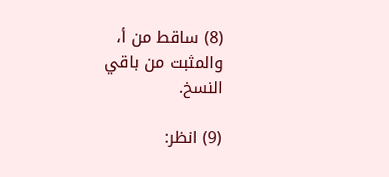(8) ساقط من أ، والمثبت من باقي النسخ.

(9) انظر: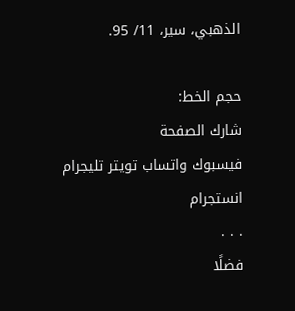الذهبي، سير، 11/ 95.

حجم الخط:
شارك الصفحة
فيسبوك واتساب تويتر تليجرام انستجرام
. . .
فضلًا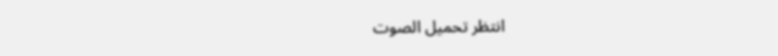انتظر تحميل الصوت